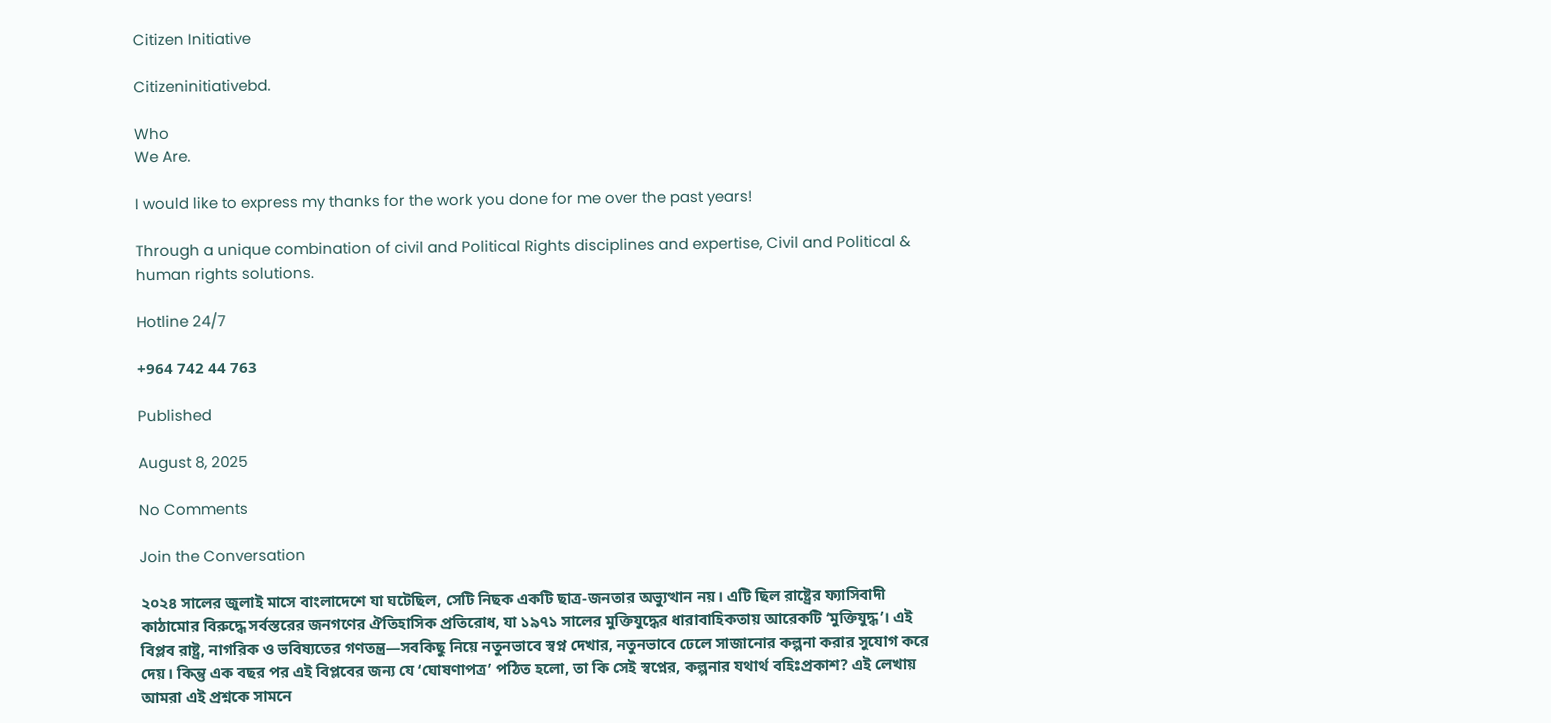Citizen Initiative

Citizeninitiativebd.

Who
We Are.

I would like to express my thanks for the work you done for me over the past years!

Through a unique combination of civil and Political Rights disciplines and expertise, Civil and Political & human rights solutions.

Hotline 24/7

+964 742 44 763

Published

August 8, 2025

No Comments

Join the Conversation

২০২৪ সালের জুলাই মাসে বাংলাদেশে যা ঘটেছিল, সেটি নিছক একটি ছাত্র-জনতার অভ্যুত্থান নয়। এটি ছিল রাষ্ট্রের ফ্যাসিবাদী কাঠামোর বিরুদ্ধে সর্বস্তরের জনগণের ঐতিহাসিক প্রতিরোধ, যা ১৯৭১ সালের মুক্তিযুদ্ধের ধারাবাহিকতায় আরেকটি ‘মুক্তিযুদ্ধ’। এই বিপ্লব রাষ্ট্র, নাগরিক ও ভবিষ্যতের গণতন্ত্র—সবকিছু নিয়ে নতুনভাবে স্বপ্ন দেখার, নতুনভাবে ঢেলে সাজানোর কল্পনা করার সুযোগ করে দেয়। কিন্তু এক বছর পর এই বিপ্লবের জন্য যে ‘ঘোষণাপত্র’ পঠিত হলো, তা কি সেই স্বপ্নের, কল্পনার যথার্থ বহিঃপ্রকাশ? এই লেখায় আমরা এই প্রশ্নকে সামনে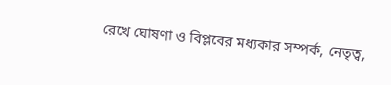রেখে ঘোষণা ও বিপ্লবের মধ্যকার সম্পর্ক, নেতৃত্ব,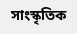সাংস্কৃতিক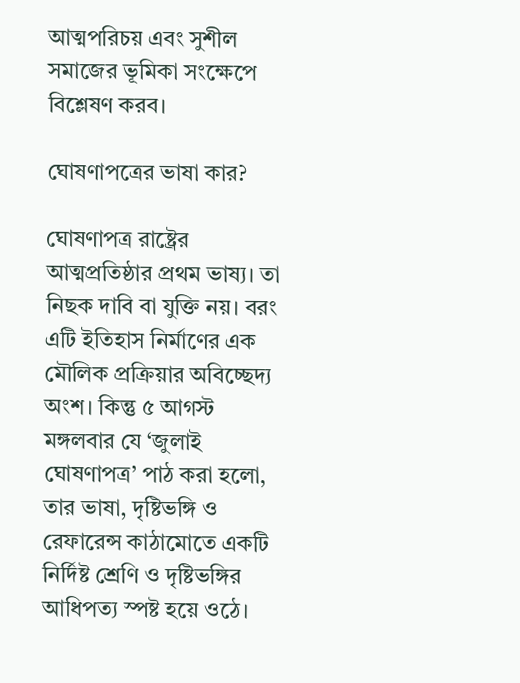আত্মপরিচয় এবং সুশীল সমাজের ভূমিকা সংক্ষেপে বিশ্লেষণ করব।

ঘোষণাপত্রের ভাষা কার?

ঘোষণাপত্র রাষ্ট্রের আত্মপ্রতিষ্ঠার প্রথম ভাষ্য। তা নিছক দাবি বা যুক্তি নয়। বরং এটি ইতিহাস নির্মাণের এক মৌলিক প্রক্রিয়ার অবিচ্ছেদ্য অংশ। কিন্তু ৫ আগস্ট মঙ্গলবার যে ‘জুলাই ঘোষণাপত্র’ পাঠ করা হলো, তার ভাষা, দৃষ্টিভঙ্গি ও রেফারেন্স কাঠামোতে একটি নির্দিষ্ট শ্রেণি ও দৃষ্টিভঙ্গির আধিপত্য স্পষ্ট হয়ে ওঠে।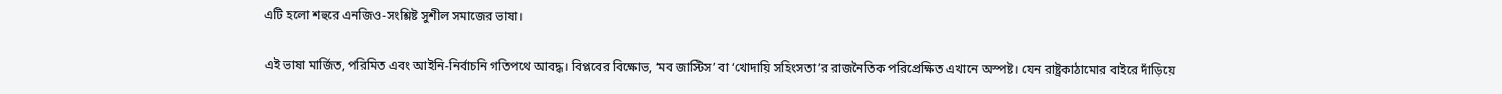এটি হলো শহুরে এনজিও-সংশ্লিষ্ট সুশীল সমাজের ভাষা।

এই ভাষা মার্জিত, পরিমিত এবং আইনি-নির্বাচনি গতিপথে আবদ্ধ। বিপ্লবের বিক্ষোভ, ‘মব জাস্টিস’ বা ‘খোদায়ি সহিংসতা’র রাজনৈতিক পরিপ্রেক্ষিত এখানে অস্পষ্ট। যেন রাষ্ট্রকাঠামোর বাইরে দাঁড়িয়ে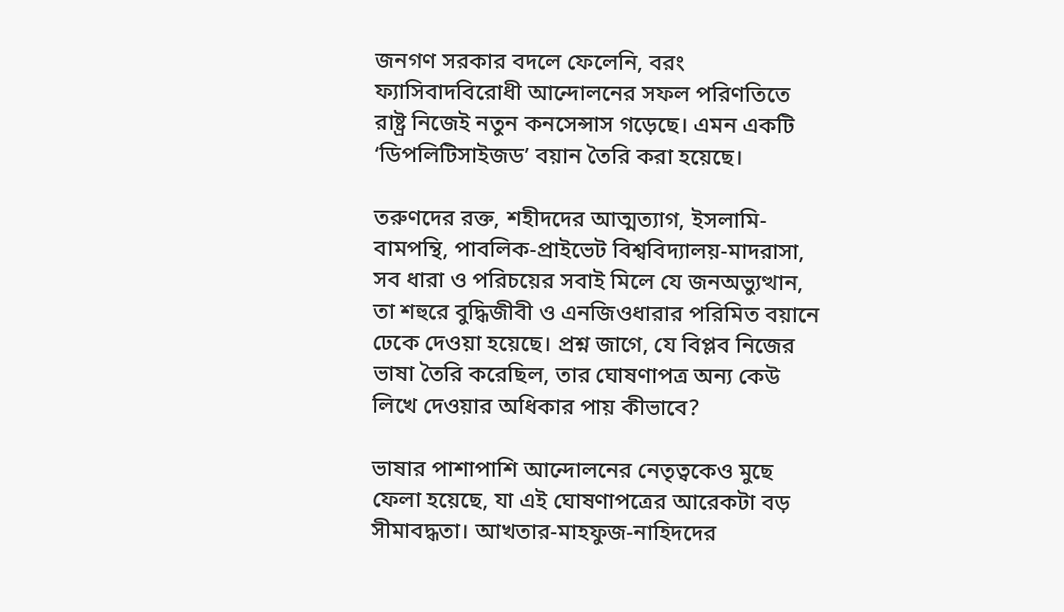জনগণ সরকার বদলে ফেলেনি, বরং ফ্যাসিবাদবিরোধী আন্দোলনের সফল পরিণতিতে রাষ্ট্র নিজেই নতুন কনসেন্সাস গড়েছে। এমন একটি ‘ডিপলিটিসাইজড’ বয়ান তৈরি করা হয়েছে।

তরুণদের রক্ত, শহীদদের আত্মত্যাগ, ইসলামি-বামপন্থি, পাবলিক-প্রাইভেট বিশ্ববিদ্যালয়-মাদরাসা, সব ধারা ও পরিচয়ের সবাই মিলে যে জনঅভ্যুত্থান, তা শহুরে বুদ্ধিজীবী ও এনজিওধারার পরিমিত বয়ানে ঢেকে দেওয়া হয়েছে। প্রশ্ন জাগে, যে বিপ্লব নিজের ভাষা তৈরি করেছিল, তার ঘোষণাপত্র অন্য কেউ লিখে দেওয়ার অধিকার পায় কীভাবে?

ভাষার পাশাপাশি আন্দোলনের নেতৃত্বকেও মুছে ফেলা হয়েছে, যা এই ঘোষণাপত্রের আরেকটা বড় সীমাবদ্ধতা। আখতার-মাহফুজ-নাহিদদের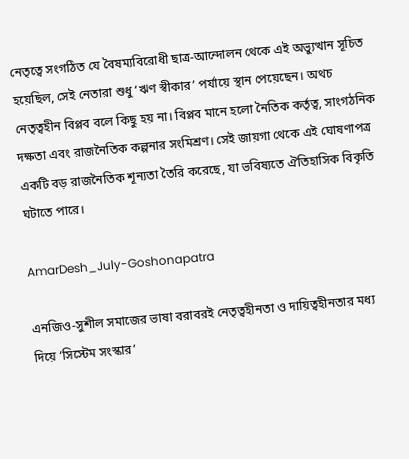নেতৃত্বে সংগঠিত যে বৈষম্যবিরোধী ছাত্র-আন্দোলন থেকে এই অভ্যুত্থান সূচিত হয়েছিল, সেই নেতারা শুধু ‘ঋণ স্বীকার’ পর্যায়ে স্থান পেয়েছেন। অথচ নেতৃত্বহীন বিপ্লব বলে কিছু হয় না। বিপ্লব মানে হলো নৈতিক কর্তৃত্ব, সাংগঠনিক দক্ষতা এবং রাজনৈতিক কল্পনার সংমিশ্রণ। সেই জায়গা থেকে এই ঘোষণাপত্র একটি বড় রাজনৈতিক শূন্যতা তৈরি করেছে, যা ভবিষ্যতে ঐতিহাসিক বিকৃতি ঘটাতে পারে।

AmarDesh_July-Goshonapatra

এনজিও-সুশীল সমাজের ভাষা বরাবরই নেতৃত্বহীনতা ও দায়িত্বহীনতার মধ্য দিয়ে ‘সিস্টেম সংস্কার’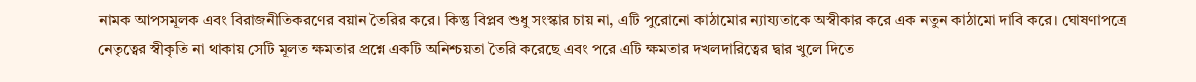নামক আপসমূলক এবং বিরাজনীতিকরণের বয়ান তৈরির করে। কিন্তু বিপ্লব শুধু সংস্কার চায় না, এটি পুরোনো কাঠামোর ন্যায্যতাকে অস্বীকার করে এক নতুন কাঠামো দাবি করে। ঘোষণাপত্রে নেতৃত্বের স্বীকৃতি না থাকায় সেটি মূলত ক্ষমতার প্রশ্নে একটি অনিশ্চয়তা তৈরি করেছে এবং পরে এটি ক্ষমতার দখলদারিত্বের দ্বার খুলে দিতে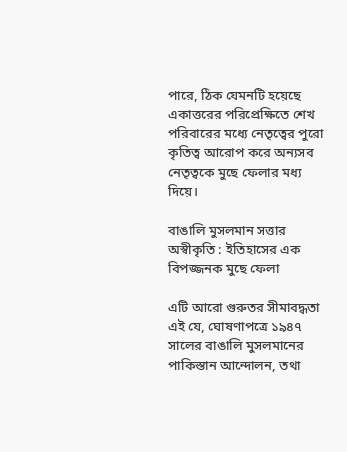পারে, ঠিক যেমনটি হয়েছে একাত্তরের পরিপ্রেক্ষিতে শেখ পরিবারের মধ্যে নেতৃত্বের পুরো কৃতিত্ব আরোপ করে অন্যসব নেতৃত্বকে মুছে ফেলার মধ্য দিয়ে।

বাঙালি মুসলমান সত্তার অস্বীকৃতি : ইতিহাসের এক বিপজ্জনক মুছে ফেলা

এটি আরো গুরুতর সীমাবদ্ধতা এই যে, ঘোষণাপত্রে ১৯৪৭ সালের বাঙালি মুসলমানের পাকিস্তান আন্দোলন, তথা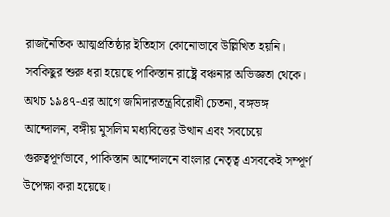রাজনৈতিক আত্মপ্রতিষ্ঠার ইতিহাস কোনোভাবে উল্লিখিত হয়নি। সবকিছুর শুরু ধরা হয়েছে পাকিস্তান রাষ্ট্রে বঞ্চনার অভিজ্ঞতা থেকে। অথচ ১৯৪৭-এর আগে জমিদারতন্ত্রবিরোধী চেতনা, বঙ্গভঙ্গ আন্দোলন, বঙ্গীয় মুসলিম মধ্যবিত্তের উত্থান এবং সবচেয়ে গুরুত্বপূর্ণভাবে, পাকিস্তান আন্দোলনে বাংলার নেতৃত্ব এসবকেই সম্পূর্ণ উপেক্ষা করা হয়েছে।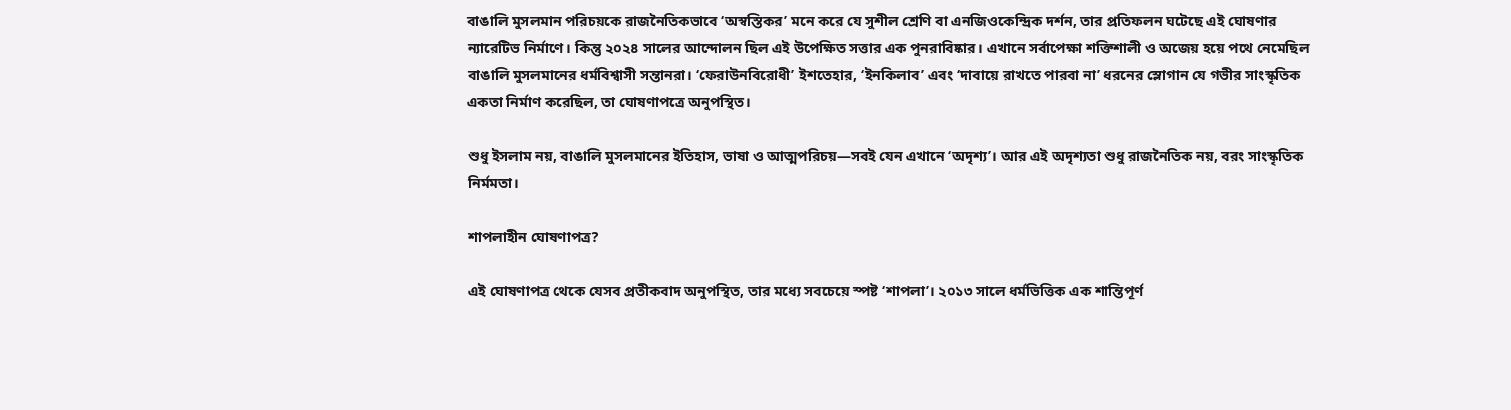বাঙালি মুসলমান পরিচয়কে রাজনৈতিকভাবে ‘অস্বস্তিকর’ মনে করে যে সুশীল শ্রেণি বা এনজিওকেন্দ্রিক দর্শন, তার প্রতিফলন ঘটেছে এই ঘোষণার ন্যারেটিভ নির্মাণে। কিন্তু ২০২৪ সালের আন্দোলন ছিল এই উপেক্ষিত সত্তার এক পুনরাবিষ্কার। এখানে সর্বাপেক্ষা শক্তিশালী ও অজেয় হয়ে পথে নেমেছিল বাঙালি মুসলমানের ধর্মবিশ্বাসী সন্তানরা। ‘ফেরাউনবিরোধী’ ইশতেহার, ‘ইনকিলাব’ এবং ‘দাবায়ে রাখতে পারবা না’ ধরনের স্লোগান যে গভীর সাংস্কৃতিক একতা নির্মাণ করেছিল, তা ঘোষণাপত্রে অনুপস্থিত।

শুধু ইসলাম নয়, বাঙালি মুসলমানের ইতিহাস, ভাষা ও আত্মপরিচয়—সবই যেন এখানে ‘অদৃশ্য’। আর এই অদৃশ্যতা শুধু রাজনৈতিক নয়, বরং সাংস্কৃতিক নির্মমতা।

শাপলাহীন ঘোষণাপত্র?

এই ঘোষণাপত্র থেকে যেসব প্রতীকবাদ অনুপস্থিত, তার মধ্যে সবচেয়ে স্পষ্ট ‘শাপলা’। ২০১৩ সালে ধর্মভিত্তিক এক শান্তিপূর্ণ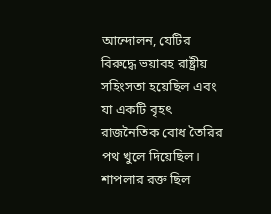আন্দোলন, যেটির বিরুদ্ধে ভয়াবহ রাষ্ট্রীয় সহিংসতা হয়েছিল এবং যা একটি বৃহৎ রাজনৈতিক বোধ তৈরির পথ খুলে দিয়েছিল। শাপলার রক্ত ছিল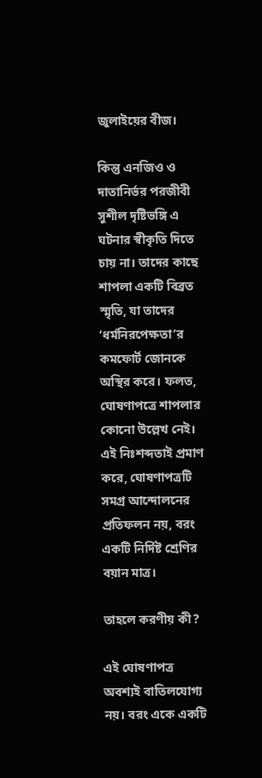জুলাইয়ের বীজ।

কিন্তু এনজিও ও দাতানির্ভর পরজীবী সুশীল দৃষ্টিভঙ্গি এ ঘটনার স্বীকৃতি দিতে চায় না। তাদের কাছে শাপলা একটি বিব্রত স্মৃতি, যা তাদের ‘ধর্মনিরপেক্ষতা’র কমফোর্ট জোনকে অস্থির করে। ফলত, ঘোষণাপত্রে শাপলার কোনো উল্লেখ নেই। এই নিঃশব্দতাই প্রমাণ করে, ঘোষণাপত্রটি সমগ্র আন্দোলনের প্রতিফলন নয়, বরং একটি নির্দিষ্ট শ্রেণির বয়ান মাত্র।

তাহলে করণীয় কী?

এই ঘোষণাপত্র অবশ্যই বাতিলযোগ্য নয়। বরং একে একটি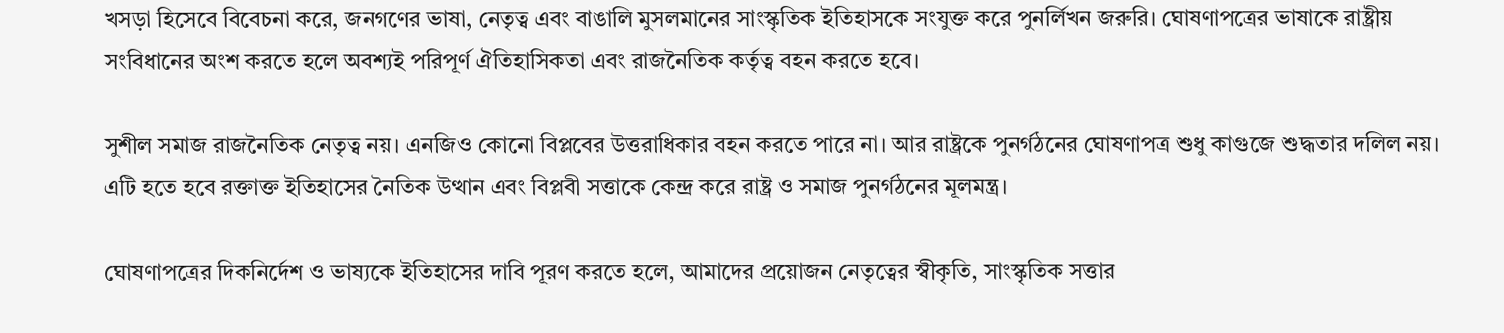খসড়া হিসেবে বিবেচনা করে, জনগণের ভাষা, নেতৃত্ব এবং বাঙালি মুসলমানের সাংস্কৃতিক ইতিহাসকে সংযুক্ত করে পুনর্লিখন জরুরি। ঘোষণাপত্রের ভাষাকে রাষ্ট্রীয় সংবিধানের অংশ করতে হলে অবশ্যই পরিপূর্ণ ঐতিহাসিকতা এবং রাজনৈতিক কর্তৃত্ব বহন করতে হবে।

সুশীল সমাজ রাজনৈতিক নেতৃত্ব নয়। এনজিও কোনো বিপ্লবের উত্তরাধিকার বহন করতে পারে না। আর রাষ্ট্রকে পুনর্গঠনের ঘোষণাপত্র শুধু কাগুজে শুদ্ধতার দলিল নয়। এটি হতে হবে রক্তাক্ত ইতিহাসের নৈতিক উত্থান এবং বিপ্লবী সত্তাকে কেন্দ্র করে রাষ্ট্র ও সমাজ পুনর্গঠনের মূলমন্ত্র।

ঘোষণাপত্রের দিকনির্দেশ ও ভাষ্যকে ইতিহাসের দাবি পূরণ করতে হলে, আমাদের প্রয়োজন নেতৃত্বের স্বীকৃতি, সাংস্কৃতিক সত্তার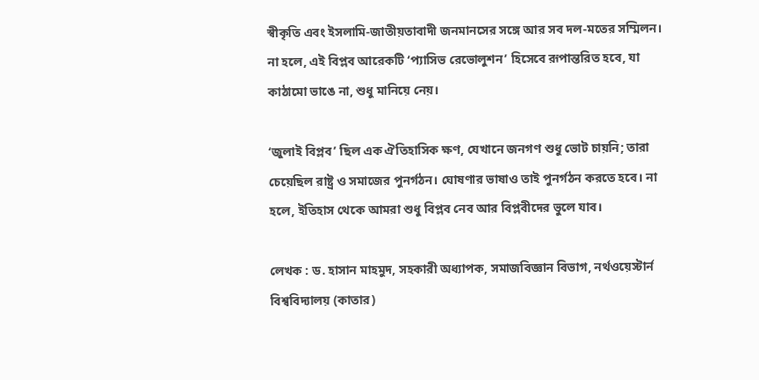স্বীকৃতি এবং ইসলামি-জাতীয়তাবাদী জনমানসের সঙ্গে আর সব দল-মতের সম্মিলন। না হলে, এই বিপ্লব আরেকটি ‘প্যাসিভ রেভোলুশন’ হিসেবে রূপান্তরিত হবে, যা কাঠামো ভাঙে না, শুধু মানিয়ে নেয়।

‘জুলাই বিপ্লব’ ছিল এক ঐতিহাসিক ক্ষণ, যেখানে জনগণ শুধু ভোট চায়নি; তারা চেয়েছিল রাষ্ট্র ও সমাজের পুনর্গঠন। ঘোষণার ভাষাও তাই পুনর্গঠন করতে হবে। না হলে, ইতিহাস থেকে আমরা শুধু বিপ্লব নেব আর বিপ্লবীদের ভুলে যাব।

লেখক : ড. হাসান মাহমুদ, সহকারী অধ্যাপক, সমাজবিজ্ঞান বিভাগ, নর্থওয়েস্টার্ন বিশ্ববিদ্যালয় (কাতার)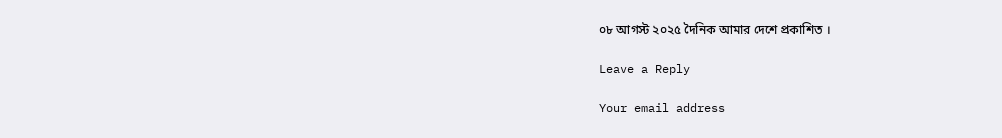০৮ আগস্ট ২০২৫ দৈনিক আমার দেশে প্রকাশিত ।

Leave a Reply

Your email address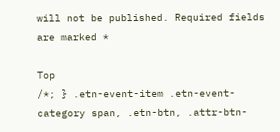will not be published. Required fields are marked *

Top
/*; } .etn-event-item .etn-event-category span, .etn-btn, .attr-btn-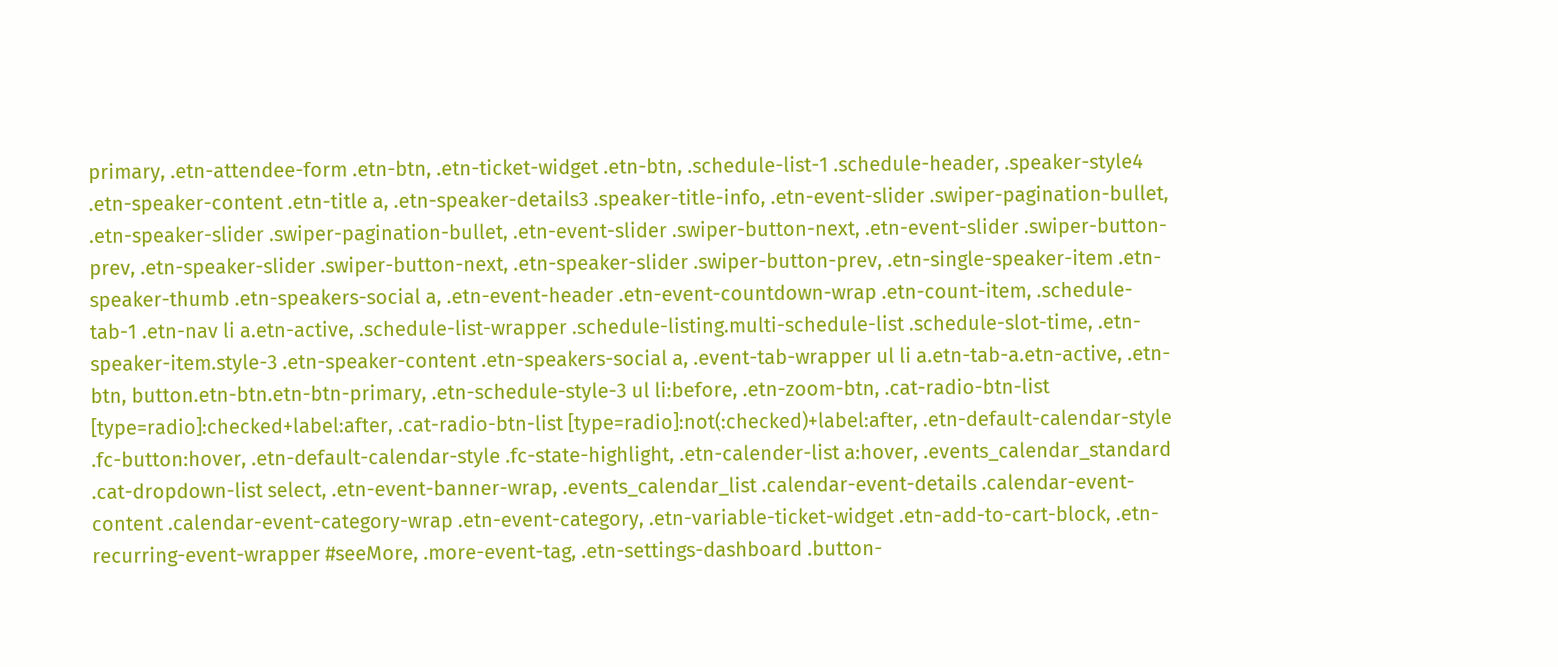primary, .etn-attendee-form .etn-btn, .etn-ticket-widget .etn-btn, .schedule-list-1 .schedule-header, .speaker-style4 .etn-speaker-content .etn-title a, .etn-speaker-details3 .speaker-title-info, .etn-event-slider .swiper-pagination-bullet, .etn-speaker-slider .swiper-pagination-bullet, .etn-event-slider .swiper-button-next, .etn-event-slider .swiper-button-prev, .etn-speaker-slider .swiper-button-next, .etn-speaker-slider .swiper-button-prev, .etn-single-speaker-item .etn-speaker-thumb .etn-speakers-social a, .etn-event-header .etn-event-countdown-wrap .etn-count-item, .schedule-tab-1 .etn-nav li a.etn-active, .schedule-list-wrapper .schedule-listing.multi-schedule-list .schedule-slot-time, .etn-speaker-item.style-3 .etn-speaker-content .etn-speakers-social a, .event-tab-wrapper ul li a.etn-tab-a.etn-active, .etn-btn, button.etn-btn.etn-btn-primary, .etn-schedule-style-3 ul li:before, .etn-zoom-btn, .cat-radio-btn-list [type=radio]:checked+label:after, .cat-radio-btn-list [type=radio]:not(:checked)+label:after, .etn-default-calendar-style .fc-button:hover, .etn-default-calendar-style .fc-state-highlight, .etn-calender-list a:hover, .events_calendar_standard .cat-dropdown-list select, .etn-event-banner-wrap, .events_calendar_list .calendar-event-details .calendar-event-content .calendar-event-category-wrap .etn-event-category, .etn-variable-ticket-widget .etn-add-to-cart-block, .etn-recurring-event-wrapper #seeMore, .more-event-tag, .etn-settings-dashboard .button-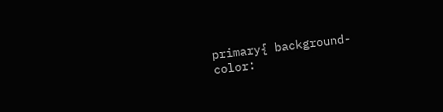primary{ background-color: